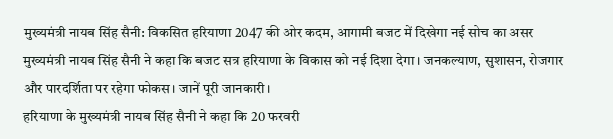मुख्यमंत्री नायब सिंह सैनी: विकसित हरियाणा 2047 की ओर कदम, आगामी बजट में दिखेगा नई सोच का असर
मुख्यमंत्री नायब सिंह सैनी ने कहा कि बजट सत्र हरियाणा के विकास को नई दिशा देगा। जनकल्याण, सुशासन, रोजगार और पारदर्शिता पर रहेगा फोकस। जानें पूरी जानकारी।
हरियाणा के मुख्यमंत्री नायब सिंह सैनी ने कहा कि 20 फरवरी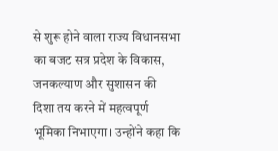से शुरू होने वाला राज्य विधानसभा का बजट सत्र प्रदेश के विकास, जनकल्याण और सुशासन की दिशा तय करने में महत्वपूर्ण भूमिका निभाएगा। उन्होंने कहा कि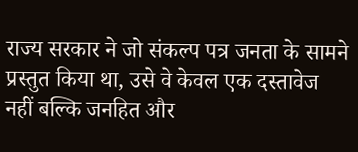राज्य सरकार ने जो संकल्प पत्र जनता के सामने प्रस्तुत किया था, उसे वे केवल एक दस्तावेज नहीं बल्कि जनहित और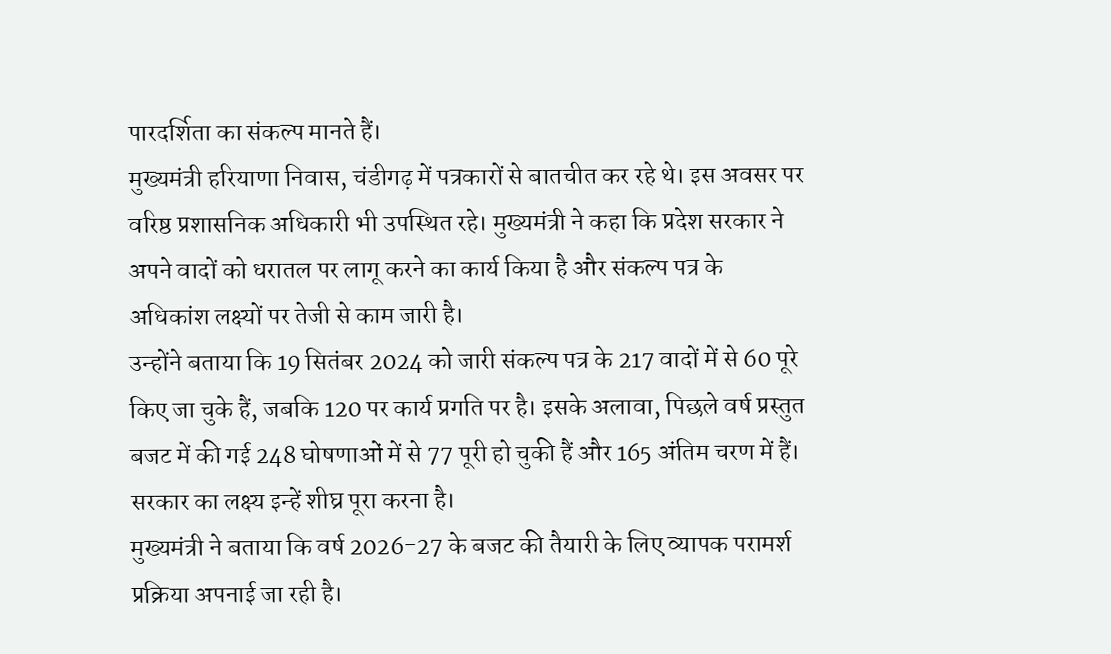पारदर्शिता का संकल्प मानते हैं।
मुख्यमंत्री हरियाणा निवास, चंडीगढ़ में पत्रकारों से बातचीत कर रहे थे। इस अवसर पर वरिष्ठ प्रशासनिक अधिकारी भी उपस्थित रहे। मुख्यमंत्री ने कहा कि प्रदेश सरकार ने अपने वादों को धरातल पर लागू करने का कार्य किया है और संकल्प पत्र के अधिकांश लक्ष्यों पर तेजी से काम जारी है।
उन्होंने बताया कि 19 सितंबर 2024 को जारी संकल्प पत्र के 217 वादों में से 60 पूरे किए जा चुके हैं, जबकि 120 पर कार्य प्रगति पर है। इसके अलावा, पिछले वर्ष प्रस्तुत बजट में की गई 248 घोषणाओं में से 77 पूरी हो चुकी हैं और 165 अंतिम चरण में हैं। सरकार का लक्ष्य इन्हें शीघ्र पूरा करना है।
मुख्यमंत्री ने बताया कि वर्ष 2026-27 के बजट की तैयारी के लिए व्यापक परामर्श प्रक्रिया अपनाई जा रही है।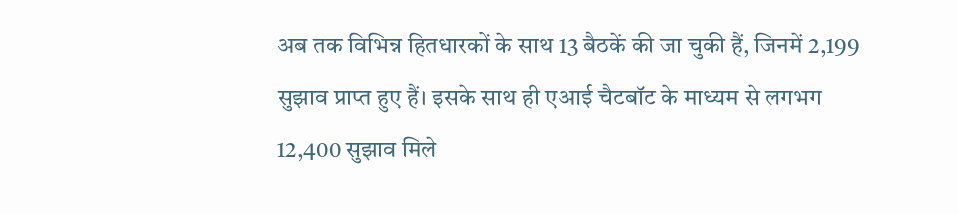अब तक विभिन्न हितधारकों के साथ 13 बैठकें की जा चुकी हैं, जिनमें 2,199 सुझाव प्राप्त हुए हैं। इसके साथ ही एआई चैटबॉट के माध्यम से लगभग 12,400 सुझाव मिले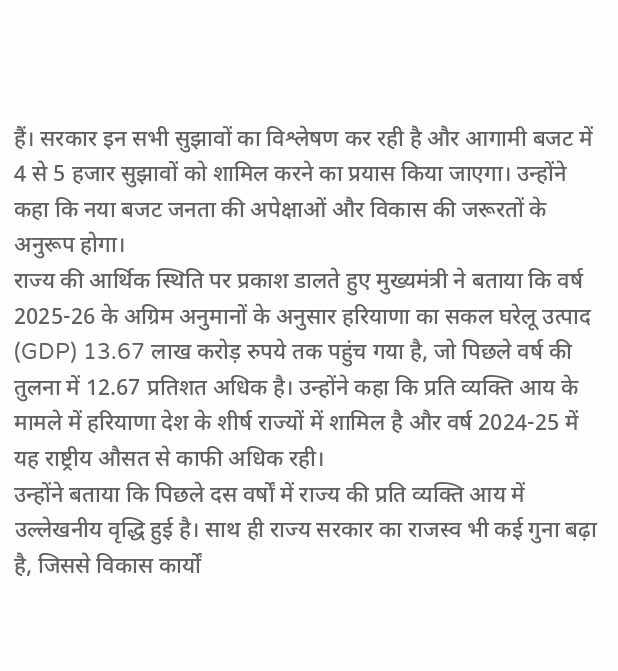हैं। सरकार इन सभी सुझावों का विश्लेषण कर रही है और आगामी बजट में 4 से 5 हजार सुझावों को शामिल करने का प्रयास किया जाएगा। उन्होंने कहा कि नया बजट जनता की अपेक्षाओं और विकास की जरूरतों के अनुरूप होगा।
राज्य की आर्थिक स्थिति पर प्रकाश डालते हुए मुख्यमंत्री ने बताया कि वर्ष 2025-26 के अग्रिम अनुमानों के अनुसार हरियाणा का सकल घरेलू उत्पाद (GDP) 13.67 लाख करोड़ रुपये तक पहुंच गया है, जो पिछले वर्ष की तुलना में 12.67 प्रतिशत अधिक है। उन्होंने कहा कि प्रति व्यक्ति आय के मामले में हरियाणा देश के शीर्ष राज्यों में शामिल है और वर्ष 2024-25 में यह राष्ट्रीय औसत से काफी अधिक रही।
उन्होंने बताया कि पिछले दस वर्षों में राज्य की प्रति व्यक्ति आय में उल्लेखनीय वृद्धि हुई है। साथ ही राज्य सरकार का राजस्व भी कई गुना बढ़ा है, जिससे विकास कार्यों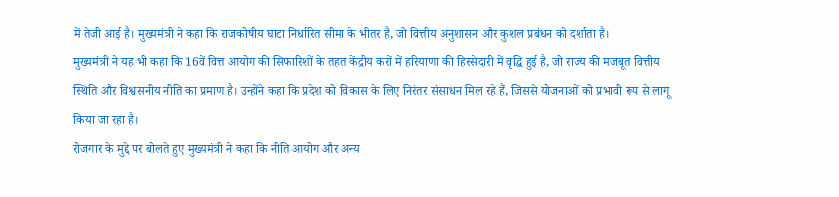में तेजी आई है। मुख्यमंत्री ने कहा कि राजकोषीय घाटा निर्धारित सीमा के भीतर है, जो वित्तीय अनुशासन और कुशल प्रबंधन को दर्शाता है।
मुख्यमंत्री ने यह भी कहा कि 16वें वित्त आयोग की सिफारिशों के तहत केंद्रीय करों में हरियाणा की हिस्सेदारी में वृद्धि हुई है, जो राज्य की मजबूत वित्तीय स्थिति और विश्वसनीय नीति का प्रमाण है। उन्होंने कहा कि प्रदेश को विकास के लिए निरंतर संसाधन मिल रहे हैं, जिससे योजनाओं को प्रभावी रूप से लागू किया जा रहा है।
रोजगार के मुद्दे पर बोलते हुए मुख्यमंत्री ने कहा कि नीति आयोग और अन्य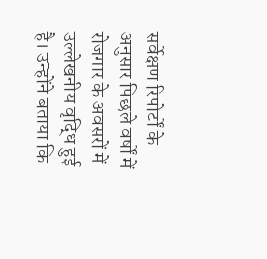सर्वेक्षण रिपोर्टों के अनुसार पिछले वर्षों में रोजगार के अवसरों में उल्लेखनीय वृद्धि हुई है। उन्होंने बताया कि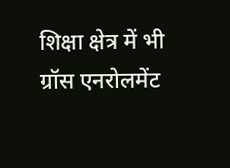शिक्षा क्षेत्र में भी ग्रॉस एनरोलमेंट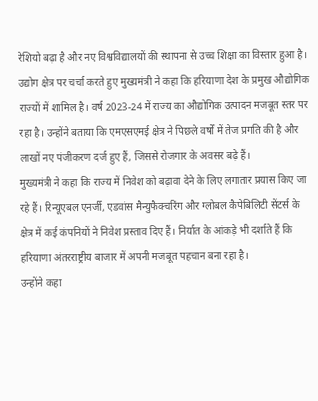रेशियो बढ़ा है और नए विश्वविद्यालयों की स्थापना से उच्च शिक्षा का विस्तार हुआ है।
उद्योग क्षेत्र पर चर्चा करते हुए मुख्यमंत्री ने कहा कि हरियाणा देश के प्रमुख औद्योगिक राज्यों में शामिल है। वर्ष 2023-24 में राज्य का औद्योगिक उत्पादन मजबूत स्तर पर रहा है। उन्होंने बताया कि एमएसएमई क्षेत्र ने पिछले वर्षों में तेज प्रगति की है और लाखों नए पंजीकरण दर्ज हुए हैं, जिससे रोजगार के अवसर बढ़े हैं।
मुख्यमंत्री ने कहा कि राज्य में निवेश को बढ़ावा देने के लिए लगातार प्रयास किए जा रहे हैं। रिन्यूएबल एनर्जी, एडवांस मैन्युफैक्चरिंग और ग्लोबल कैपेबिलिटी सेंटर्स के क्षेत्र में कई कंपनियों ने निवेश प्रस्ताव दिए हैं। निर्यात के आंकड़े भी दर्शाते हैं कि हरियाणा अंतरराष्ट्रीय बाजार में अपनी मजबूत पहचान बना रहा है।
उन्होंने कहा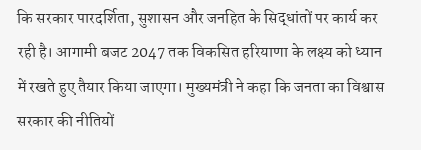कि सरकार पारदर्शिता, सुशासन और जनहित के सिद्धांतों पर कार्य कर रही है। आगामी बजट 2047 तक विकसित हरियाणा के लक्ष्य को ध्यान में रखते हुए तैयार किया जाएगा। मुख्यमंत्री ने कहा कि जनता का विश्वास सरकार की नीतियों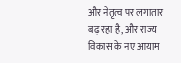और नेतृत्व पर लगातार बढ़ रहा है, और राज्य विकास के नए आयाम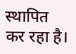स्थापित कर रहा है।